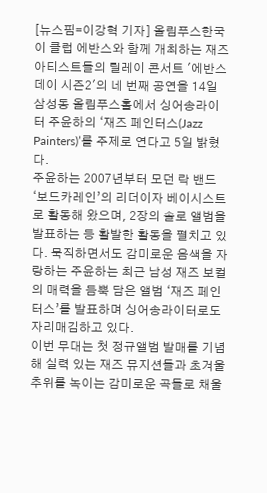[뉴스핌=이강혁 기자] 올림푸스한국이 클럽 에반스와 함께 개최하는 재즈 아티스트들의 릴레이 콘서트 '에반스 데이 시즌2'의 네 번째 공연을 14일 삼성동 올림푸스홀에서 싱어송라이터 주윤하의 ‘재즈 페인터스(Jazz Painters)’를 주제로 연다고 5일 밝혔다.
주윤하는 2007년부터 모던 락 밴드 ‘보드카레인’의 리더이자 베이시스트로 활동해 왔으며, 2장의 솔로 앨범을 발표하는 등 활발한 활동을 펼치고 있다. 묵직하면서도 감미로운 음색을 자랑하는 주윤하는 최근 남성 재즈 보컬의 매력을 듬뿍 담은 앨범 ‘재즈 페인터스’를 발표하며 싱어송라이터로도 자리매김하고 있다.
이번 무대는 첫 정규앨범 발매를 기념해 실력 있는 재즈 뮤지션들과 초겨울 추위를 녹이는 감미로운 곡들로 채울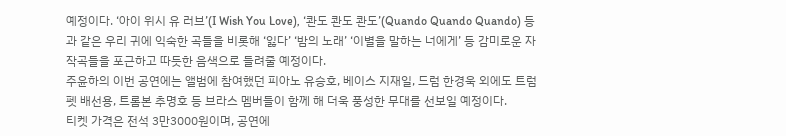예정이다. ‘아이 위시 유 러브’(I Wish You Love), ‘콴도 콴도 콴도’(Quando Quando Quando) 등과 같은 우리 귀에 익숙한 곡들을 비롯해 ‘잃다’ ‘밤의 노래’ ‘이별을 말하는 너에게’ 등 감미로운 자작곡들을 포근하고 따듯한 음색으로 들려줄 예정이다.
주윤하의 이번 공연에는 앨범에 참여했던 피아노 유승호, 베이스 지재일, 드럼 한경욱 외에도 트럼펫 배선용, 트롬본 추명호 등 브라스 멤버들이 함께 해 더욱 풍성한 무대를 선보일 예정이다.
티켓 가격은 전석 3만3000원이며, 공연에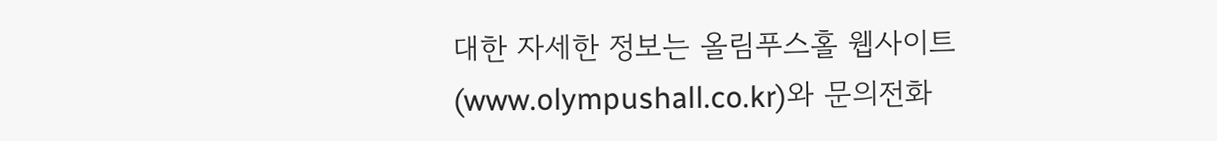대한 자세한 정보는 올림푸스홀 웹사이트(www.olympushall.co.kr)와 문의전화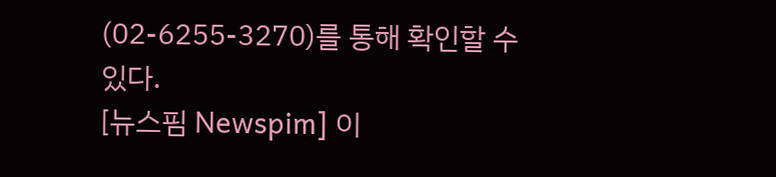(02-6255-3270)를 통해 확인할 수 있다.
[뉴스핌 Newspim] 이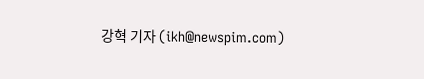강혁 기자 (ikh@newspim.com)